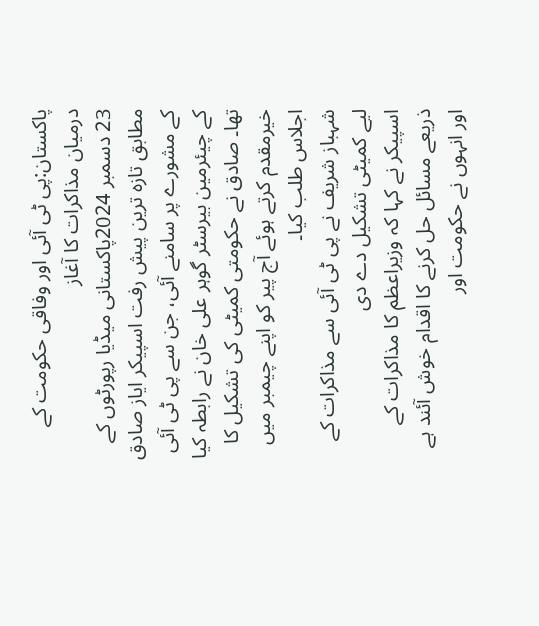پاکستان:پی ٹی آئی اور وفاقی حکومت کے درمیان مذاکرات کا آغاز
23 دسمبر 2024پاکستانی میڈیا رپورٹوں کے مطابق تازہ ترین پیش رفت اسپیکر ایاز صادق کے مشورے پر سامنے آئی، جن سے پی ٹی آئی کے چیئرمین بیرسٹر گوہر علی خان نے رابطہ کیا تھا۔ صادق نے حکومتی کمیٹی کی تشکیل کا خیرمقدم کرتے ہوئے آج پیر کو اپنے چیمبر میں اجلاس طلب کیا۔
شہباز شریف نے پی ٹی آئی سے مذاکرات کے لیے کمیٹی تشکیل دے دی
اسپیکر نے کہا کہ وزیراعظم کا مذاکرات کے ذریعے مسائل حل کرنے کا اقدام خوش آئند ہے اور انہوں نے حکومت اور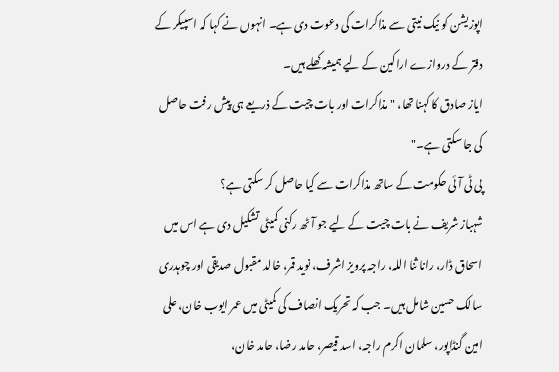اپوزیشن کو نیک نیتی سے مذاکرات کی دعوت دی ہے۔ انہوں نے کہا کہ اسپیکر کے دفتر کے دروازے اراکین کے لیے ہمیشہ کھلے ہیں۔
ایاز صادق کا کہنا تھا، "مذاکرات اور بات چیت کے ذریعے ہی پیش رفت حاصل کی جا سکتی ہے۔"
پی ٹی آئی حکومت کے ساتھ مذاکرات سے کیا حاصل کر سکتی ہے؟
شہباز شریف نے بات چیت کے لیے جو آٹھ رکنی کمیٹی تشکیل دی ہے اس میں اسحاق ڈار، رانا ثنا اللہ، راجہ پرویز اشرف، نوید قمر، خالد مقبول صدیقی اور چوہدری سالک حسین شامل ہیں۔ جب کہ تحریک انصاف کی کمیٹی میں عمر ایوب خان، علی امین گنڈاپور، سلمان اکرم راجہ، اسد قیصر، حامد رضا، حامد خان،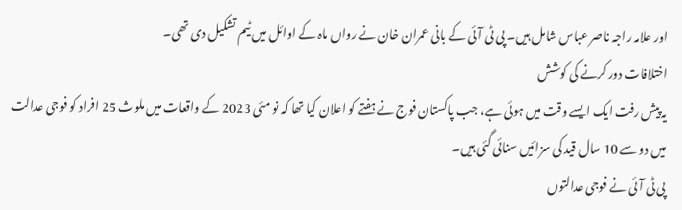اور علامہ راجہ ناصر عباس شامل ہیں۔ پی ٹی آئی کے بانی عمران خان نے رواں ماہ کے اوائل میں ٹیم تشکیل دی تھی۔
اختلافات دور کرنے کی کوشش
یہ پیش رفت ایک ایسے وقت میں ہوئی ہے، جب پاکستان فوج نے ہفتے کو اعلان کیا تھا کہ نو مئی 2023 کے واقعات میں ملوث 25 افراد کو فوجی عدالت میں دو سے 10 سال قید کی سزائیں سنائی گئی ہیں۔
پی ٹی آئی نے فوجی عدالتوں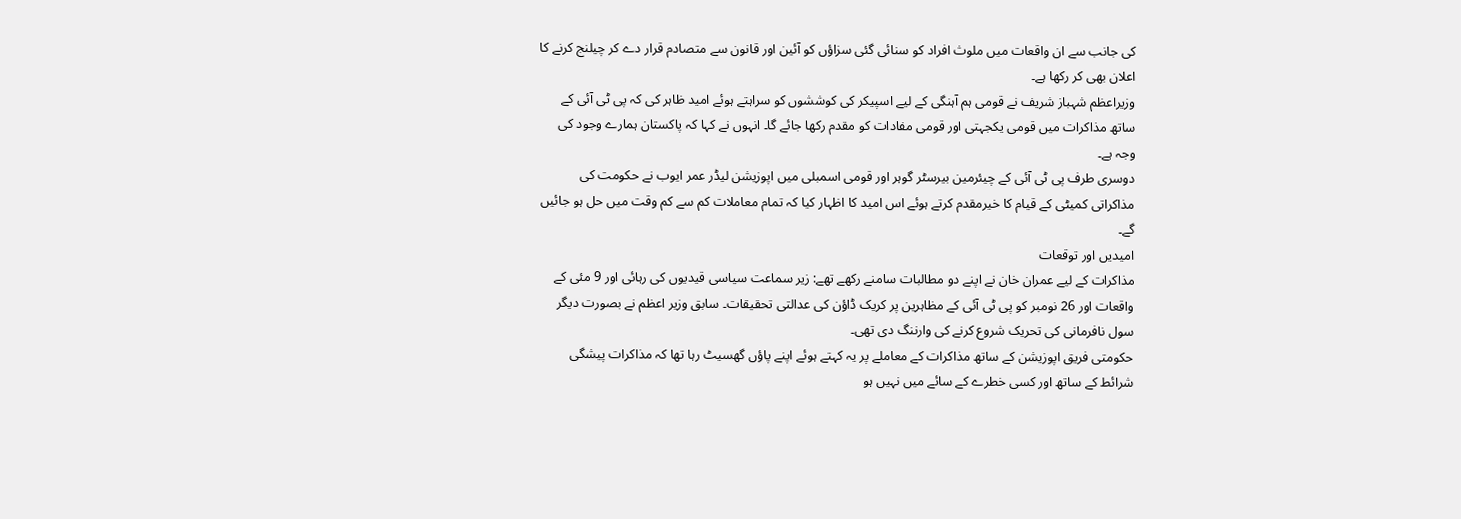کی جانب سے ان واقعات میں ملوث افراد کو سنائی گئی سزاؤں کو آئین اور قانون سے متصادم قرار دے کر چیلنج کرنے کا اعلان بھی کر رکھا ہے۔
وزیراعظم شہباز شریف نے قومی ہم آہنگی کے لیے اسپیکر کی کوششوں کو سراہتے ہوئے امید ظاہر کی کہ پی ٹی آئی کے ساتھ مذاکرات میں قومی یکجہتی اور قومی مفادات کو مقدم رکھا جائے گا۔ انہوں نے کہا کہ پاکستان ہمارے وجود کی وجہ ہے۔
دوسری طرف پی ٹی آئی کے چیئرمین بیرسٹر گوہر اور قومی اسمبلی میں اپوزیشن لیڈر عمر ایوب نے حکومت کی مذاکراتی کمیٹی کے قیام کا خیرمقدم کرتے ہوئے اس امید کا اظہار کیا کہ تمام معاملات کم سے کم وقت میں حل ہو جائیں گے۔
امیدیں اور توقعات
مذاکرات کے لیے عمران خان نے اپنے دو مطالبات سامنے رکھے تھے: زیر سماعت سیاسی قیدیوں کی رہائی اور 9 مئی کے واقعات اور 26 نومبر کو پی ٹی آئی کے مظاہرین پر کریک ڈاؤن کی عدالتی تحقیقات۔ سابق وزیر اعظم نے بصورت دیگر سول نافرمانی کی تحریک شروع کرنے کی وارننگ دی تھی۔
حکومتی فریق اپوزیشن کے ساتھ مذاکرات کے معاملے پر یہ کہتے ہوئے اپنے پاؤں گھسیٹ رہا تھا کہ مذاکرات پیشگی شرائط کے ساتھ اور کسی خطرے کے سائے میں نہیں ہو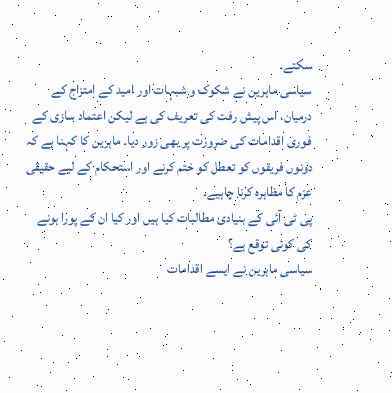سکتے۔
سیاسی ماہرین نے شکوک و شبہات اور امید کے امتزاج کے درمیان، اس پیش رفت کی تعریف کی ہے لیکن اعتماد سازی کے فوری اقدامات کی ضرورت پر بھی زور دیا۔ ماہرین کا کہنا ہے کہ دونوں فریقوں کو تعطل کو ختم کرنے اور استحکام کے لیے حقیقی عزم کا مظاہرہ کرنا چاہیے۔
پی ٹی آئی کے بنیادی مطالبات کیا ہیں اور کیا ان کے پورا ہونے کی کوئی توقع ہے؟
سیاسی ماہرین نے ایسے اقدامات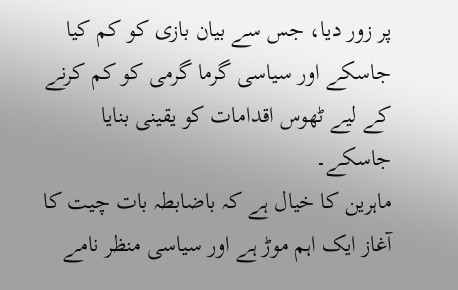پر زور دیا، جس سے بیان بازی کو کم کیا جاسکے اور سیاسی گرما گرمی کو کم کرنے کے لیے ٹھوس اقدامات کو یقینی بنایا جاسکے۔
ماہرین کا خیال ہے کہ باضابطہ بات چیت کا آغاز ایک اہم موڑ ہے اور سیاسی منظر نامے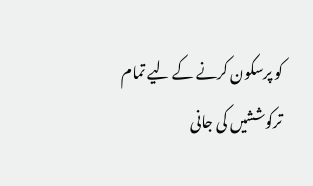کو پرسکون کرنے کے لیے تمام ترکوششیں کی جانی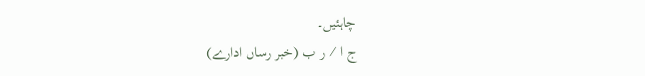چاہئیں۔
ج ا ⁄ ر ب (خبر رساں ادارے)